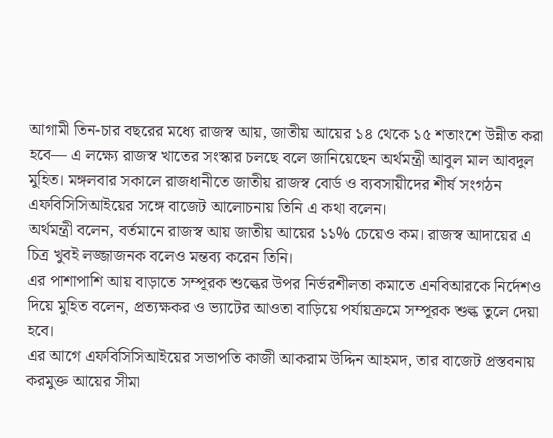আগামী তিন-চার বছরের মধ্যে রাজস্ব আয়, জাতীয় আয়ের ১৪ থেকে ১৫ শতাংশে উন্নীত করা হবে— এ লক্ষ্যে রাজস্ব খাতের সংস্কার চলছে বলে জানিয়েছেন অর্থমন্ত্রী আবুল মাল আবদুল মুহিত। মঙ্গলবার সকালে রাজধানীতে জাতীয় রাজস্ব বোর্ড ও ব্যবসায়ীদের শীর্ষ সংগঠন এফবিসিসিআইয়ের সঙ্গে বাজেট আলোচনায় তিনি এ কথা বলেন।
অর্থমন্ত্রী বলেন, বর্তমানে রাজস্ব আয় জাতীয় আয়ের ১১% চেয়েও কম। রাজস্ব আদায়ের এ চিত্র খুবই লজ্জাজনক বলেও মন্তব্য করেন তিনি।
এর পাশাপাশি আয় বাড়াতে সম্পূরক শুল্কের উপর নির্ভরশীলতা কমাতে এনবিআরকে নির্দেশও দিয়ে মুহিত বলেন, প্রত্যক্ষকর ও ভ্যাটের আওতা বাড়িয়ে পর্যায়ক্রমে সম্পূরক শুল্ক তুলে দেয়া হবে।
এর আগে এফবিসিসিআইয়ের সভাপতি কাজী আকরাম উদ্দিন আহমদ, তার বাজেট প্রস্তবনায় করমুক্ত আয়ের সীমা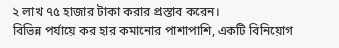২ লাখ ৭৫ হাজার টাকা করার প্রস্তাব করেন।
বিভিন্ন পর্যায়ে কর হার কমানোর পাশাপাশি, একটি বিনিয়োগ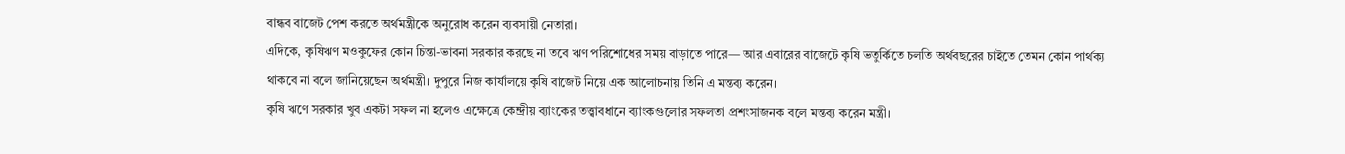বান্ধব বাজেট পেশ করতে অর্থমন্ত্রীকে অনুরোধ করেন ব্যবসায়ী নেতারা।
এদিকে, কৃষিঋণ মওকুফের কোন চিন্তা-ভাবনা সরকার করছে না তবে ঋণ পরিশোধের সময় বাড়াতে পারে— আর এবারের বাজেটে কৃষি ভতুর্কিতে চলতি অর্থবছরের চাইতে তেমন কোন পার্থক্য থাকবে না বলে জানিয়েছেন অর্থমন্ত্রী। দুপুরে নিজ কার্যালয়ে কৃষি বাজেট নিয়ে এক আলোচনায় তিনি এ মন্তব্য করেন।
কৃষি ঋণে সরকার খুব একটা সফল না হলেও এক্ষেত্রে কেন্দ্রীয় ব্যাংকের তত্ত্বাবধানে ব্যাংকগুলোর সফলতা প্রশংসাজনক বলে মন্তব্য করেন মন্ত্রী।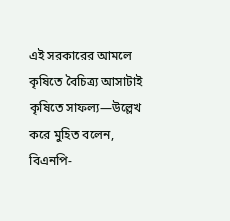এই সরকারের আমলে কৃষিতে বৈচিত্র্য আসাটাই কৃষিতে সাফল্য—উল্লেখ করে মুহিত বলেন, বিএনপি-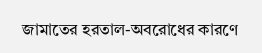জামাতের হরতাল-অবরোধের কারণে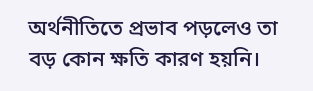অর্থনীতিতে প্রভাব পড়লেও তা বড় কোন ক্ষতি কারণ হয়নি।